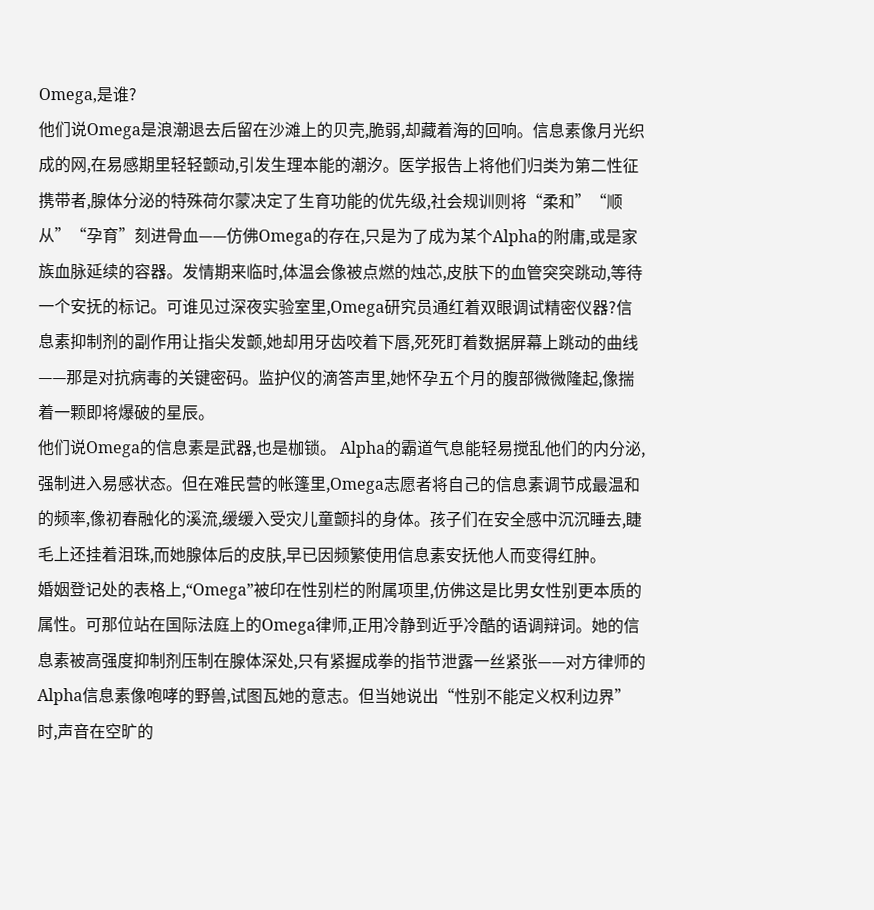Omega,是谁?
他们说Omega是浪潮退去后留在沙滩上的贝壳,脆弱,却藏着海的回响。信息素像月光织成的网,在易感期里轻轻颤动,引发生理本能的潮汐。医学报告上将他们归类为第二性征携带者,腺体分泌的特殊荷尔蒙决定了生育功能的优先级,社会规训则将“柔和”“顺从”“孕育”刻进骨血——仿佛Omega的存在,只是为了成为某个Alpha的附庸,或是家族血脉延续的容器。发情期来临时,体温会像被点燃的烛芯,皮肤下的血管突突跳动,等待一个安抚的标记。可谁见过深夜实验室里,Omega研究员通红着双眼调试精密仪器?信息素抑制剂的副作用让指尖发颤,她却用牙齿咬着下唇,死死盯着数据屏幕上跳动的曲线——那是对抗病毒的关键密码。监护仪的滴答声里,她怀孕五个月的腹部微微隆起,像揣着一颗即将爆破的星辰。
他们说Omega的信息素是武器,也是枷锁。 Alpha的霸道气息能轻易搅乱他们的内分泌,强制进入易感状态。但在难民营的帐篷里,Omega志愿者将自己的信息素调节成最温和的频率,像初春融化的溪流,缓缓入受灾儿童颤抖的身体。孩子们在安全感中沉沉睡去,睫毛上还挂着泪珠,而她腺体后的皮肤,早已因频繁使用信息素安抚他人而变得红肿。
婚姻登记处的表格上,“Omega”被印在性别栏的附属项里,仿佛这是比男女性别更本质的属性。可那位站在国际法庭上的Omega律师,正用冷静到近乎冷酷的语调辩词。她的信息素被高强度抑制剂压制在腺体深处,只有紧握成拳的指节泄露一丝紧张——对方律师的Alpha信息素像咆哮的野兽,试图瓦她的意志。但当她说出“性别不能定义权利边界”时,声音在空旷的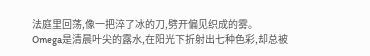法庭里回荡,像一把淬了冰的刀,劈开偏见织成的雾。
Omega是清晨叶尖的露水,在阳光下折射出七种色彩,却总被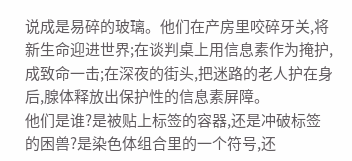说成是易碎的玻璃。他们在产房里咬碎牙关,将新生命迎进世界;在谈判桌上用信息素作为掩护,成致命一击;在深夜的街头,把迷路的老人护在身后,腺体释放出保护性的信息素屏障。
他们是谁?是被贴上标签的容器,还是冲破标签的困兽?是染色体组合里的一个符号,还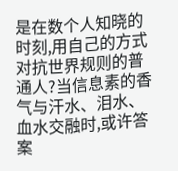是在数个人知晓的时刻,用自己的方式对抗世界规则的普通人?当信息素的香气与汗水、泪水、血水交融时,或许答案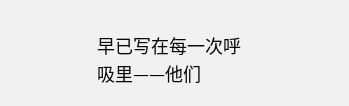早已写在每一次呼吸里——他们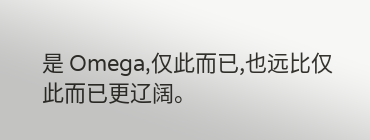是 Omega,仅此而已,也远比仅此而已更辽阔。